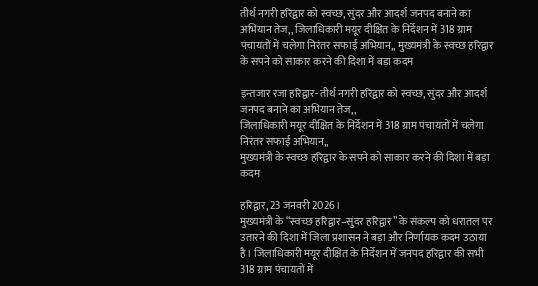तीर्थ नगरी हरिद्वार को स्वच्छ, सुंदर और आदर्श जनपद बनाने का अभियान तेज,, जिलाधिकारी मयूर दीक्षित के निर्देशन में 318 ग्राम पंचायतों में चलेगा निरंतर सफाई अभियान,, मुख्यमंत्री के स्वच्छ हरिद्वार के सपने को साकार करने की दिशा में बड़ा कदम

इन्तजार रजा हरिद्वार- तीर्थ नगरी हरिद्वार को स्वच्छ, सुंदर और आदर्श जनपद बनाने का अभियान तेज,,
जिलाधिकारी मयूर दीक्षित के निर्देशन में 318 ग्राम पंचायतों में चलेगा निरंतर सफाई अभियान,,
मुख्यमंत्री के स्वच्छ हरिद्वार के सपने को साकार करने की दिशा में बड़ा कदम

हरिद्वार, 23 जनवरी 2026।
मुख्यमंत्री के “स्वच्छ हरिद्वार–सुंदर हरिद्वार” के संकल्प को धरातल पर उतारने की दिशा में जिला प्रशासन ने बड़ा और निर्णायक कदम उठाया है। जिलाधिकारी मयूर दीक्षित के निर्देशन में जनपद हरिद्वार की सभी 318 ग्राम पंचायतों में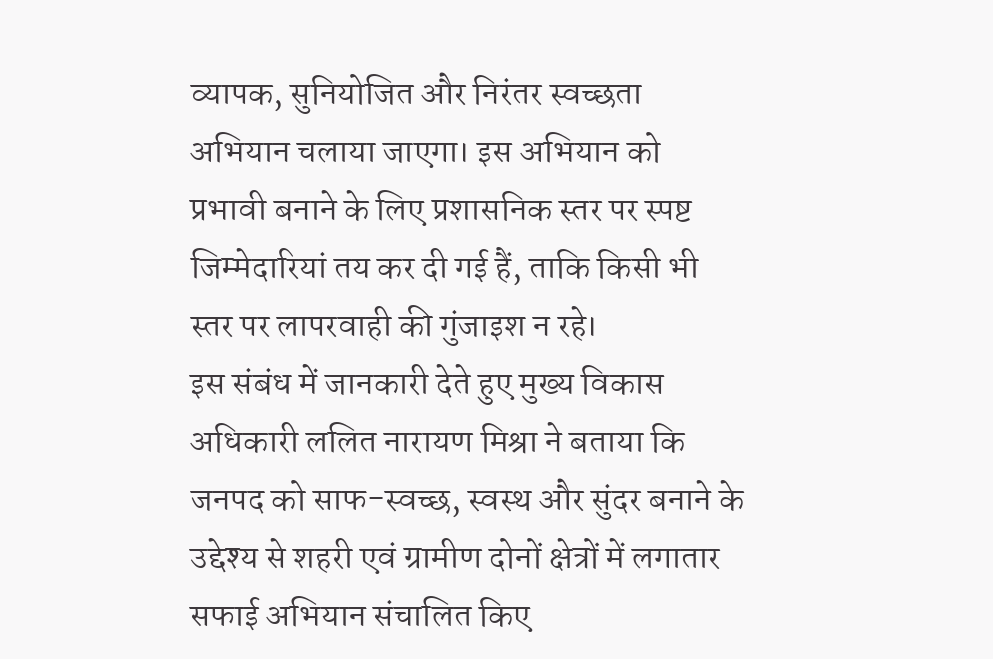व्यापक, सुनियोजित और निरंतर स्वच्छता अभियान चलाया जाएगा। इस अभियान को प्रभावी बनाने के लिए प्रशासनिक स्तर पर स्पष्ट जिम्मेदारियां तय कर दी गई हैं, ताकि किसी भी स्तर पर लापरवाही की गुंजाइश न रहे।
इस संबंध में जानकारी देते हुए मुख्य विकास अधिकारी ललित नारायण मिश्रा ने बताया कि जनपद को साफ-स्वच्छ, स्वस्थ और सुंदर बनाने के उद्देश्य से शहरी एवं ग्रामीण दोनों क्षेत्रों में लगातार सफाई अभियान संचालित किए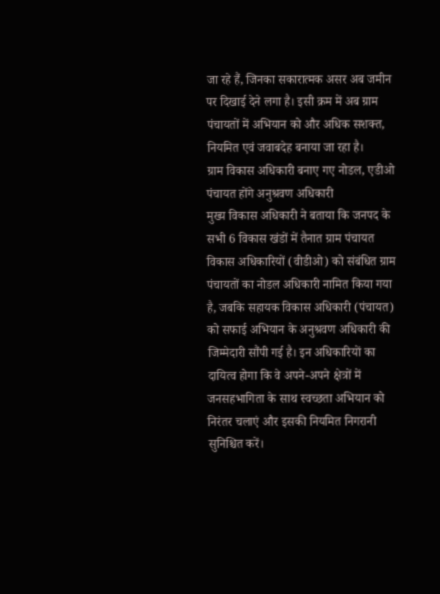जा रहे हैं, जिनका सकारात्मक असर अब जमीन पर दिखाई देने लगा है। इसी क्रम में अब ग्राम पंचायतों में अभियान को और अधिक सशक्त, नियमित एवं जवाबदेह बनाया जा रहा है।
ग्राम विकास अधिकारी बनाए गए नोडल, एडीओ पंचायत होंगे अनुश्रवण अधिकारी
मुख्य विकास अधिकारी ने बताया कि जनपद के सभी 6 विकास खंडों में तैनात ग्राम पंचायत विकास अधिकारियों (वीडीओ) को संबंधित ग्राम पंचायतों का नोडल अधिकारी नामित किया गया है, जबकि सहायक विकास अधिकारी (पंचायत) को सफाई अभियान के अनुश्रवण अधिकारी की जिम्मेदारी सौंपी गई है। इन अधिकारियों का दायित्व होगा कि वे अपने-अपने क्षेत्रों में जनसहभागिता के साथ स्वच्छता अभियान को निरंतर चलाएं और इसकी नियमित निगरानी सुनिश्चित करें।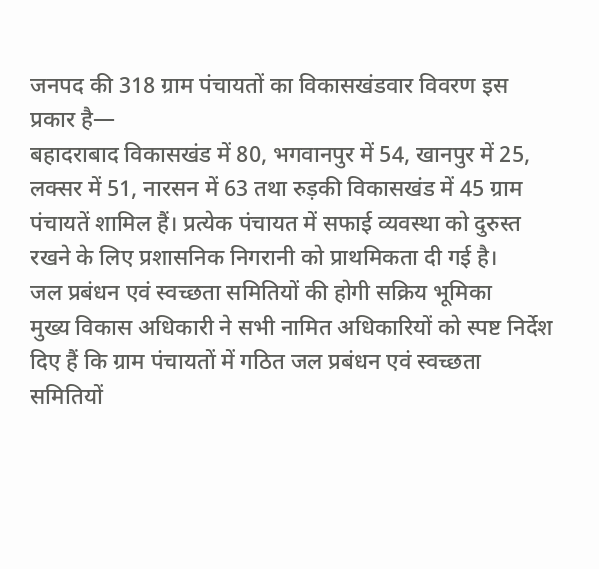जनपद की 318 ग्राम पंचायतों का विकासखंडवार विवरण इस प्रकार है—
बहादराबाद विकासखंड में 80, भगवानपुर में 54, खानपुर में 25, लक्सर में 51, नारसन में 63 तथा रुड़की विकासखंड में 45 ग्राम पंचायतें शामिल हैं। प्रत्येक पंचायत में सफाई व्यवस्था को दुरुस्त रखने के लिए प्रशासनिक निगरानी को प्राथमिकता दी गई है।
जल प्रबंधन एवं स्वच्छता समितियों की होगी सक्रिय भूमिका
मुख्य विकास अधिकारी ने सभी नामित अधिकारियों को स्पष्ट निर्देश दिए हैं कि ग्राम पंचायतों में गठित जल प्रबंधन एवं स्वच्छता समितियों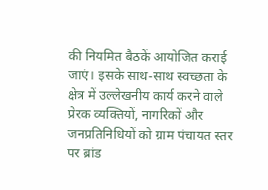की नियमित बैठकें आयोजित कराई जाएं। इसके साथ-साथ स्वच्छता के क्षेत्र में उल्लेखनीय कार्य करने वाले प्रेरक व्यक्तियों, नागरिकों और जनप्रतिनिधियों को ग्राम पंचायत स्तर पर ब्रांड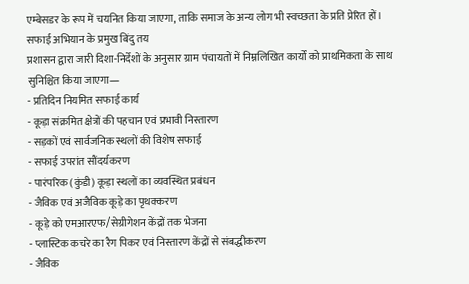एम्बेसडर के रूप में चयनित किया जाएगा, ताकि समाज के अन्य लोग भी स्वच्छता के प्रति प्रेरित हों।
सफाई अभियान के प्रमुख बिंदु तय
प्रशासन द्वारा जारी दिशा-निर्देशों के अनुसार ग्राम पंचायतों में निम्नलिखित कार्यों को प्राथमिकता के साथ सुनिश्चित किया जाएगा—
- प्रतिदिन नियमित सफाई कार्य
- कूड़ा संक्रमित क्षेत्रों की पहचान एवं प्रभावी निस्तारण
- सड़कों एवं सार्वजनिक स्थलों की विशेष सफाई
- सफाई उपरांत सौंदर्यकरण
- पारंपरिक (कुंडी) कूड़ा स्थलों का व्यवस्थित प्रबंधन
- जैविक एवं अजैविक कूड़े का पृथक्करण
- कूड़े को एमआरएफ/सेग्रीगेशन केंद्रों तक भेजना
- प्लास्टिक कचरे का रैग पिकर एवं निस्तारण केंद्रों से संबद्धीकरण
- जैविक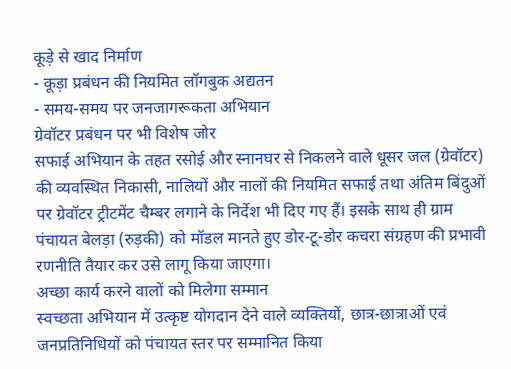कूड़े से खाद निर्माण
- कूड़ा प्रबंधन की नियमित लॉगबुक अद्यतन
- समय-समय पर जनजागरूकता अभियान
ग्रेवॉटर प्रबंधन पर भी विशेष जोर
सफाई अभियान के तहत रसोई और स्नानघर से निकलने वाले धूसर जल (ग्रेवॉटर) की व्यवस्थित निकासी, नालियों और नालों की नियमित सफाई तथा अंतिम बिंदुओं पर ग्रेवॉटर ट्रीटमेंट चैम्बर लगाने के निर्देश भी दिए गए हैं। इसके साथ ही ग्राम पंचायत बेलड़ा (रुड़की) को मॉडल मानते हुए डोर-टू-डोर कचरा संग्रहण की प्रभावी रणनीति तैयार कर उसे लागू किया जाएगा।
अच्छा कार्य करने वालों को मिलेगा सम्मान
स्वच्छता अभियान में उत्कृष्ट योगदान देने वाले व्यक्तियों, छात्र-छात्राओं एवं जनप्रतिनिधियों को पंचायत स्तर पर सम्मानित किया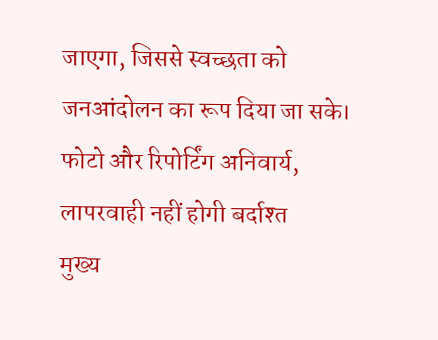जाएगा, जिससे स्वच्छता को जनआंदोलन का रूप दिया जा सके।
फोटो और रिपोर्टिंग अनिवार्य, लापरवाही नहीं होगी बर्दाश्त
मुख्य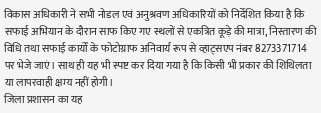विकास अधिकारी ने सभी नोडल एवं अनुश्रवण अधिकारियों को निर्देशित किया है कि सफाई अभियान के दौरान साफ किए गए स्थलों से एकत्रित कूड़े की मात्रा, निस्तारण की विधि तथा सफाई कार्यों के फोटोग्राफ अनिवार्य रूप से व्हाट्सएप नंबर 8273371714 पर भेजे जाएं। साथ ही यह भी स्पष्ट कर दिया गया है कि किसी भी प्रकार की शिथिलता या लापरवाही क्षम्य नहीं होगी।
जिला प्रशासन का यह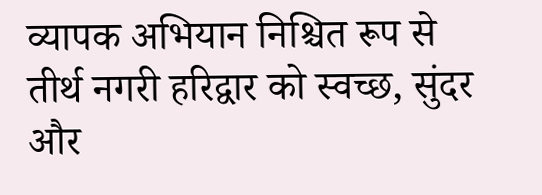व्यापक अभियान निश्चित रूप से तीर्थ नगरी हरिद्वार को स्वच्छ, सुंदर और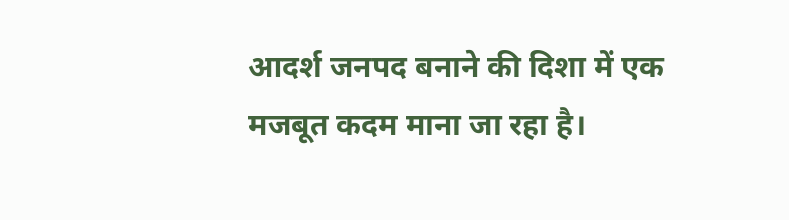आदर्श जनपद बनाने की दिशा में एक मजबूत कदम माना जा रहा है।